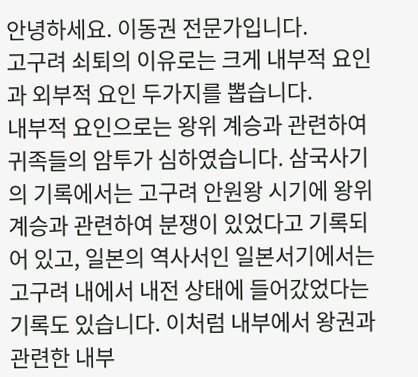안녕하세요. 이동권 전문가입니다.
고구려 쇠퇴의 이유로는 크게 내부적 요인과 외부적 요인 두가지를 뽑습니다.
내부적 요인으로는 왕위 계승과 관련하여 귀족들의 암투가 심하였습니다. 삼국사기의 기록에서는 고구려 안원왕 시기에 왕위 계승과 관련하여 분쟁이 있었다고 기록되어 있고, 일본의 역사서인 일본서기에서는 고구려 내에서 내전 상태에 들어갔었다는 기록도 있습니다. 이처럼 내부에서 왕권과 관련한 내부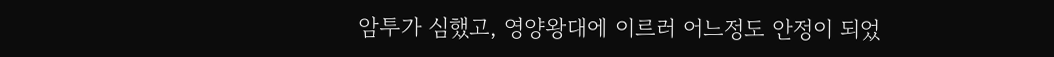암투가 심했고, 영양왕대에 이르러 어느정도 안정이 되었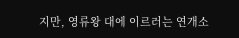지만, 영류왕 대에 이르러는 연개소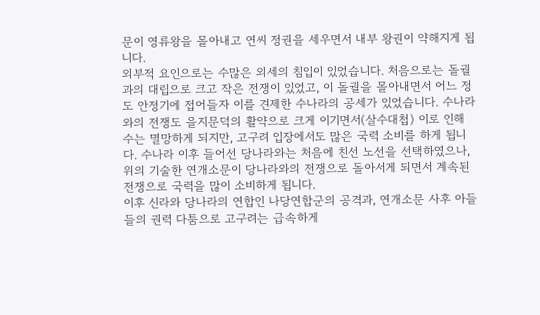문이 영류왕을 몰아내고 연씨 정권을 세우면서 내부 왕권이 약해지게 됩니다.
외부적 요인으로는 수많은 외세의 침입이 있었습니다. 처음으로는 돌궐과의 대립으로 크고 작은 전쟁이 있었고, 이 돌궐을 몰아내면서 어느 정도 안정기에 접어들자 이를 견제한 수나라의 공세가 있었습니다. 수나라와의 전쟁도 을지문덕의 활약으로 크게 이기면서(살수대첩) 이로 인해 수는 멸망하게 되지만, 고구려 입장에서도 많은 국력 소비를 하게 됩니다. 수나라 이후 들어선 당나라와는 처음에 친선 노선을 선택하였으나, 위의 기술한 연개소문이 당나라와의 전쟁으로 돌아서게 되면서 계속된 전쟁으로 국력을 많이 소비하게 됩니다.
이후 신라와 당나라의 연합인 나당연합군의 공격과, 연개소문 사후 아들들의 권력 다툼으로 고구려는 급속하게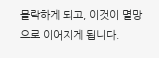몰락하게 되고, 이것이 멸망으로 이어지게 됩니다.